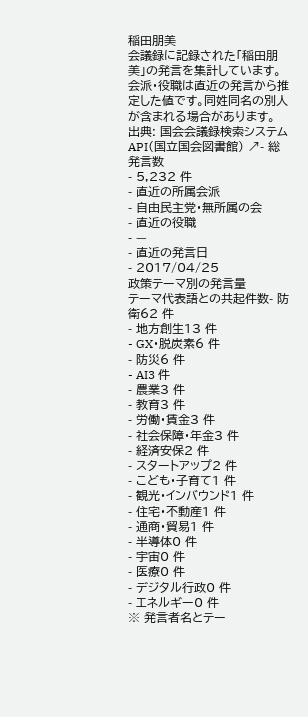稲田朋美
会議録に記録された「稲田朋美」の発言を集計しています。会派・役職は直近の発言から推定した値です。同姓同名の別人が含まれる場合があります。
出典: 国会会議録検索システム API(国立国会図書館) ↗- 総発言数
- 5,232 件
- 直近の所属会派
- 自由民主党・無所属の会
- 直近の役職
- —
- 直近の発言日
- 2017/04/25
政策テーマ別の発言量
テーマ代表語との共起件数- 防衛62 件
- 地方創生13 件
- GX・脱炭素6 件
- 防災6 件
- AI3 件
- 農業3 件
- 教育3 件
- 労働・賃金3 件
- 社会保障・年金3 件
- 経済安保2 件
- スタートアップ2 件
- こども・子育て1 件
- 観光・インバウンド1 件
- 住宅・不動産1 件
- 通商・貿易1 件
- 半導体0 件
- 宇宙0 件
- 医療0 件
- デジタル行政0 件
- エネルギー0 件
※ 発言者名とテー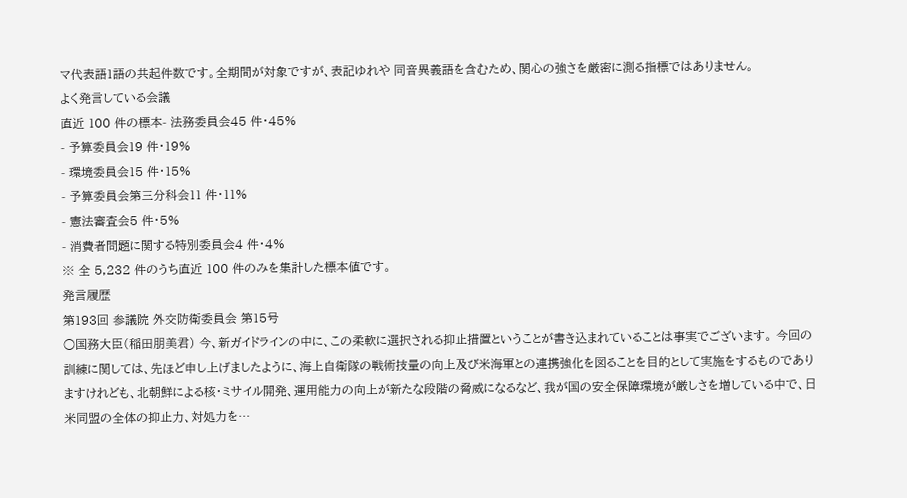マ代表語1語の共起件数です。全期間が対象ですが、表記ゆれや 同音異義語を含むため、関心の強さを厳密に測る指標ではありません。
よく発言している会議
直近 100 件の標本- 法務委員会45 件・45%
- 予算委員会19 件・19%
- 環境委員会15 件・15%
- 予算委員会第三分科会11 件・11%
- 憲法審査会5 件・5%
- 消費者問題に関する特別委員会4 件・4%
※ 全 5,232 件のうち直近 100 件のみを集計した標本値です。
発言履歴
第193回 参議院 外交防衛委員会 第15号
○国務大臣(稲田朋美君) 今、新ガイドラインの中に、この柔軟に選択される抑止措置ということが書き込まれていることは事実でございます。 今回の訓練に関しては、先ほど申し上げましたように、海上自衛隊の戦術技量の向上及び米海軍との連携強化を図ることを目的として実施をするものでありますけれども、北朝鮮による核・ミサイル開発、運用能力の向上が新たな段階の脅威になるなど、我が国の安全保障環境が厳しさを増している中で、日米同盟の全体の抑止力、対処力を…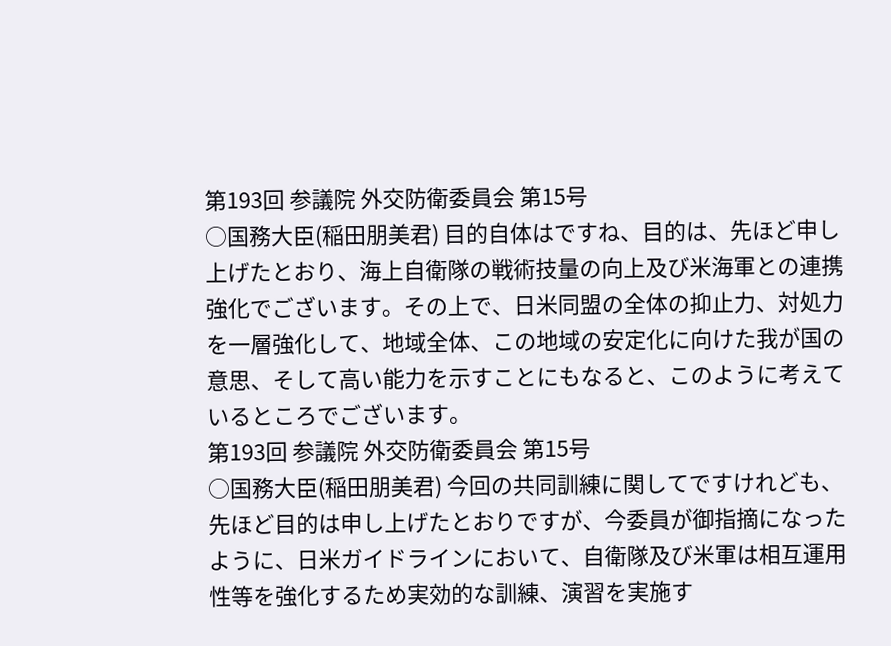第193回 参議院 外交防衛委員会 第15号
○国務大臣(稲田朋美君) 目的自体はですね、目的は、先ほど申し上げたとおり、海上自衛隊の戦術技量の向上及び米海軍との連携強化でございます。その上で、日米同盟の全体の抑止力、対処力を一層強化して、地域全体、この地域の安定化に向けた我が国の意思、そして高い能力を示すことにもなると、このように考えているところでございます。
第193回 参議院 外交防衛委員会 第15号
○国務大臣(稲田朋美君) 今回の共同訓練に関してですけれども、先ほど目的は申し上げたとおりですが、今委員が御指摘になったように、日米ガイドラインにおいて、自衛隊及び米軍は相互運用性等を強化するため実効的な訓練、演習を実施す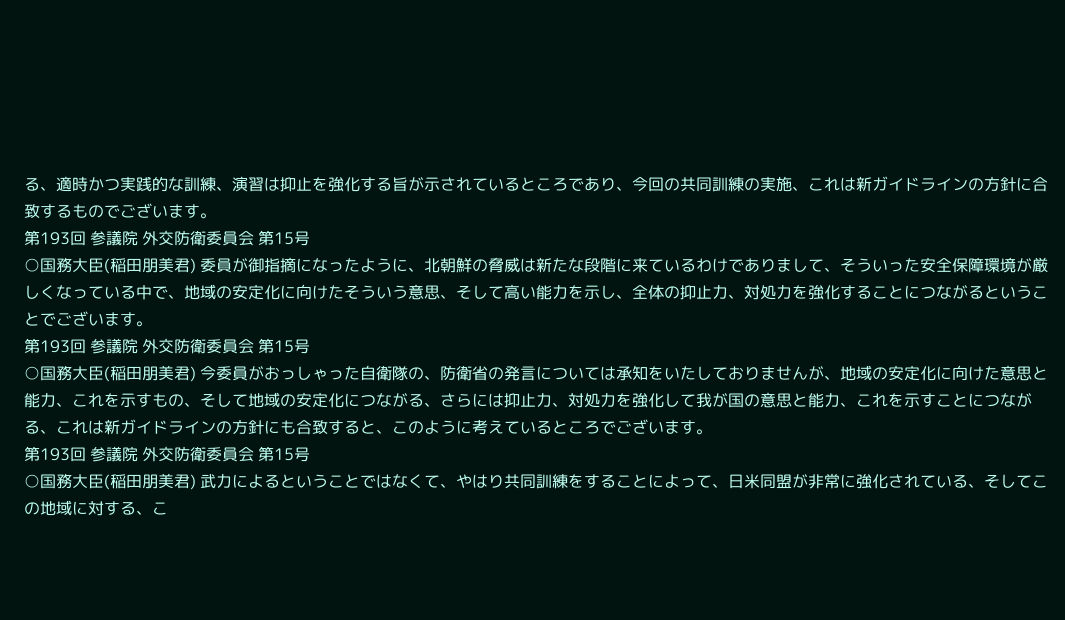る、適時かつ実践的な訓練、演習は抑止を強化する旨が示されているところであり、今回の共同訓練の実施、これは新ガイドラインの方針に合致するものでございます。
第193回 参議院 外交防衛委員会 第15号
○国務大臣(稲田朋美君) 委員が御指摘になったように、北朝鮮の脅威は新たな段階に来ているわけでありまして、そういった安全保障環境が厳しくなっている中で、地域の安定化に向けたそういう意思、そして高い能力を示し、全体の抑止力、対処力を強化することにつながるということでございます。
第193回 参議院 外交防衛委員会 第15号
○国務大臣(稲田朋美君) 今委員がおっしゃった自衛隊の、防衛省の発言については承知をいたしておりませんが、地域の安定化に向けた意思と能力、これを示すもの、そして地域の安定化につながる、さらには抑止力、対処力を強化して我が国の意思と能力、これを示すことにつながる、これは新ガイドラインの方針にも合致すると、このように考えているところでございます。
第193回 参議院 外交防衛委員会 第15号
○国務大臣(稲田朋美君) 武力によるということではなくて、やはり共同訓練をすることによって、日米同盟が非常に強化されている、そしてこの地域に対する、こ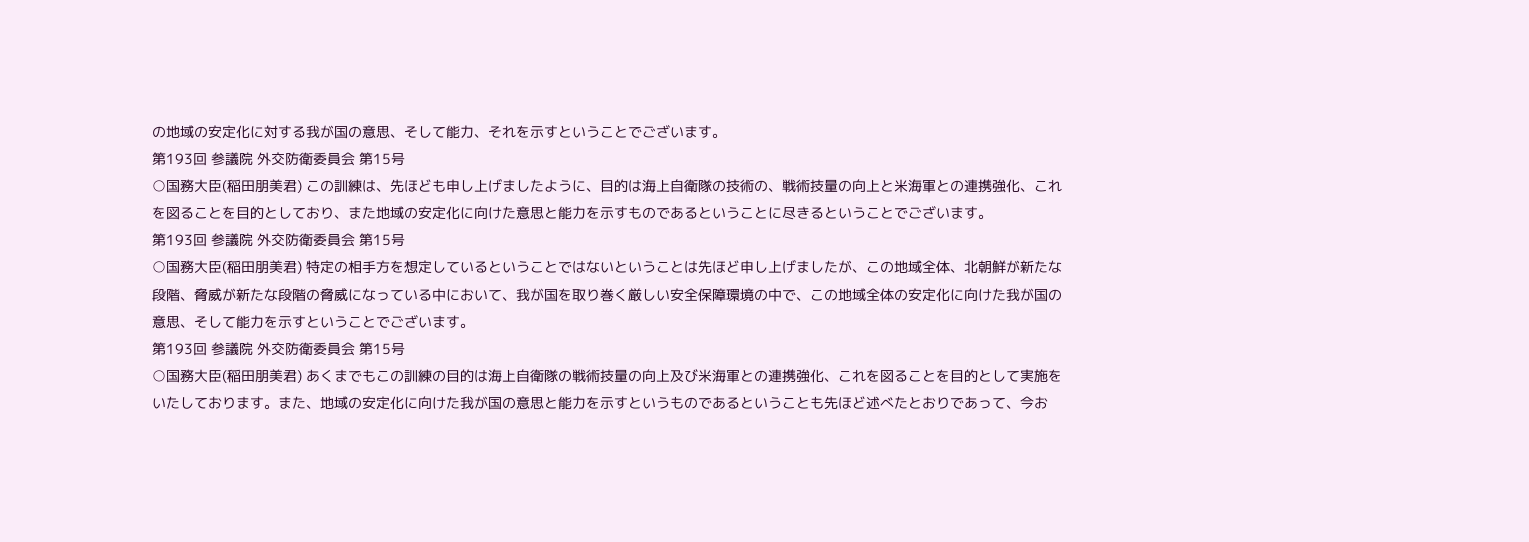の地域の安定化に対する我が国の意思、そして能力、それを示すということでございます。
第193回 参議院 外交防衛委員会 第15号
○国務大臣(稲田朋美君) この訓練は、先ほども申し上げましたように、目的は海上自衛隊の技術の、戦術技量の向上と米海軍との連携強化、これを図ることを目的としており、また地域の安定化に向けた意思と能力を示すものであるということに尽きるということでございます。
第193回 参議院 外交防衛委員会 第15号
○国務大臣(稲田朋美君) 特定の相手方を想定しているということではないということは先ほど申し上げましたが、この地域全体、北朝鮮が新たな段階、脅威が新たな段階の脅威になっている中において、我が国を取り巻く厳しい安全保障環境の中で、この地域全体の安定化に向けた我が国の意思、そして能力を示すということでございます。
第193回 参議院 外交防衛委員会 第15号
○国務大臣(稲田朋美君) あくまでもこの訓練の目的は海上自衛隊の戦術技量の向上及び米海軍との連携強化、これを図ることを目的として実施をいたしております。また、地域の安定化に向けた我が国の意思と能力を示すというものであるということも先ほど述べたとおりであって、今お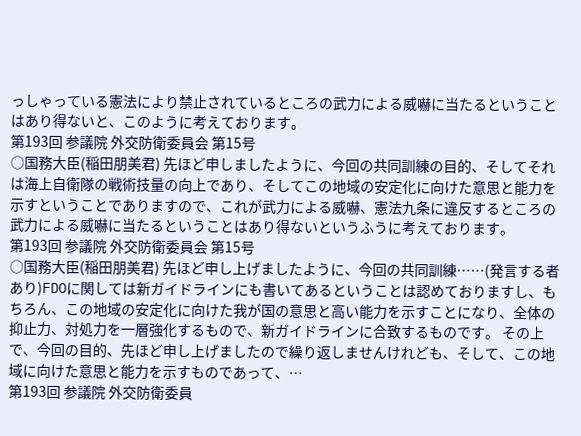っしゃっている憲法により禁止されているところの武力による威嚇に当たるということはあり得ないと、このように考えております。
第193回 参議院 外交防衛委員会 第15号
○国務大臣(稲田朋美君) 先ほど申しましたように、今回の共同訓練の目的、そしてそれは海上自衛隊の戦術技量の向上であり、そしてこの地域の安定化に向けた意思と能力を示すということでありますので、これが武力による威嚇、憲法九条に違反するところの武力による威嚇に当たるということはあり得ないというふうに考えております。
第193回 参議院 外交防衛委員会 第15号
○国務大臣(稲田朋美君) 先ほど申し上げましたように、今回の共同訓練……(発言する者あり)FDOに関しては新ガイドラインにも書いてあるということは認めておりますし、もちろん、この地域の安定化に向けた我が国の意思と高い能力を示すことになり、全体の抑止力、対処力を一層強化するもので、新ガイドラインに合致するものです。 その上で、今回の目的、先ほど申し上げましたので繰り返しませんけれども、そして、この地域に向けた意思と能力を示すものであって、…
第193回 参議院 外交防衛委員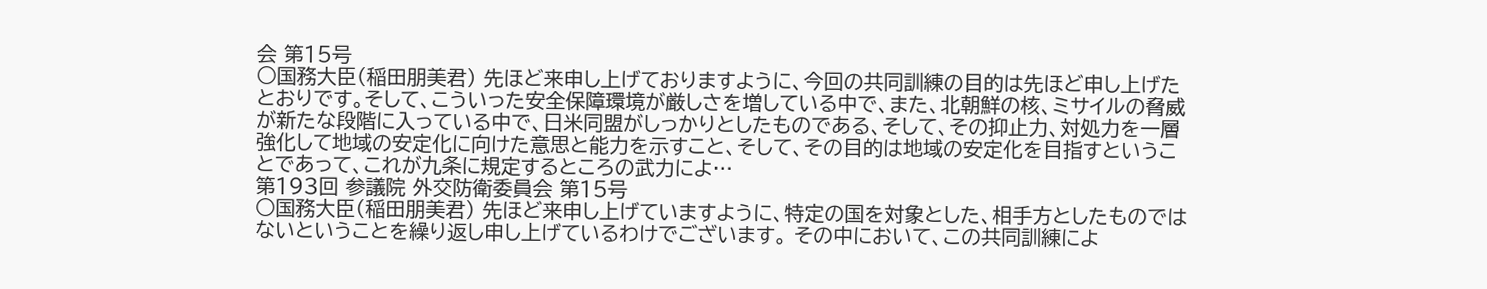会 第15号
○国務大臣(稲田朋美君) 先ほど来申し上げておりますように、今回の共同訓練の目的は先ほど申し上げたとおりです。そして、こういった安全保障環境が厳しさを増している中で、また、北朝鮮の核、ミサイルの脅威が新たな段階に入っている中で、日米同盟がしっかりとしたものである、そして、その抑止力、対処力を一層強化して地域の安定化に向けた意思と能力を示すこと、そして、その目的は地域の安定化を目指すということであって、これが九条に規定するところの武力によ…
第193回 参議院 外交防衛委員会 第15号
○国務大臣(稲田朋美君) 先ほど来申し上げていますように、特定の国を対象とした、相手方としたものではないということを繰り返し申し上げているわけでございます。 その中において、この共同訓練によ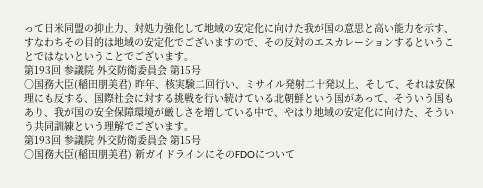って日米同盟の抑止力、対処力強化して地域の安定化に向けた我が国の意思と高い能力を示す、すなわちその目的は地域の安定化でございますので、その反対のエスカレーションするということではないということでございます。
第193回 参議院 外交防衛委員会 第15号
○国務大臣(稲田朋美君) 昨年、核実験二回行い、ミサイル発射二十発以上、そして、それは安保理にも反する、国際社会に対する挑戦を行い続けている北朝鮮という国があって、そういう国もあり、我が国の安全保障環境が厳しさを増している中で、やはり地域の安定化に向けた、そういう共同訓練という理解でございます。
第193回 参議院 外交防衛委員会 第15号
○国務大臣(稲田朋美君) 新ガイドラインにそのFDOについて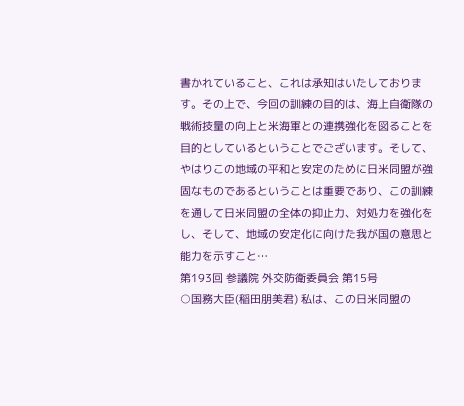書かれていること、これは承知はいたしております。その上で、今回の訓練の目的は、海上自衛隊の戦術技量の向上と米海軍との連携強化を図ることを目的としているということでございます。そして、やはりこの地域の平和と安定のために日米同盟が強固なものであるということは重要であり、この訓練を通して日米同盟の全体の抑止力、対処力を強化をし、そして、地域の安定化に向けた我が国の意思と能力を示すこと…
第193回 参議院 外交防衛委員会 第15号
○国務大臣(稲田朋美君) 私は、この日米同盟の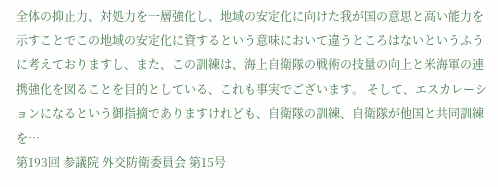全体の抑止力、対処力を一層強化し、地域の安定化に向けた我が国の意思と高い能力を示すことでこの地域の安定化に資するという意味において違うところはないというふうに考えておりますし、また、この訓練は、海上自衛隊の戦術の技量の向上と米海軍の連携強化を図ることを目的としている、これも事実でございます。 そして、エスカレーションになるという御指摘でありますけれども、自衛隊の訓練、自衛隊が他国と共同訓練を…
第193回 参議院 外交防衛委員会 第15号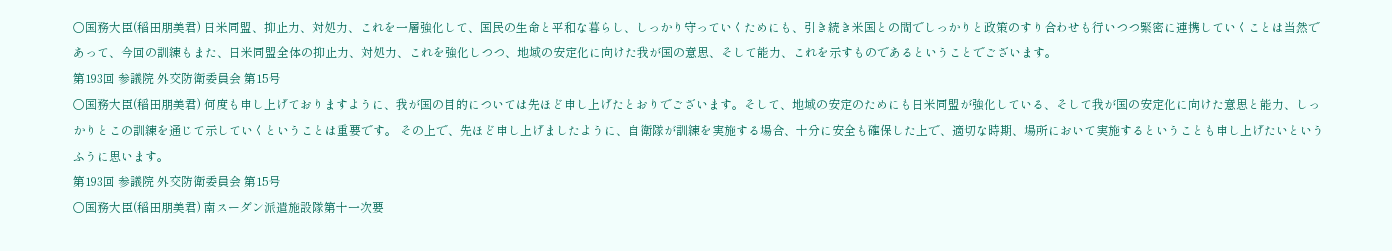○国務大臣(稲田朋美君) 日米同盟、抑止力、対処力、これを一層強化して、国民の生命と平和な暮らし、しっかり守っていくためにも、引き続き米国との間でしっかりと政策のすり合わせも行いつつ緊密に連携していくことは当然であって、今回の訓練もまた、日米同盟全体の抑止力、対処力、これを強化しつつ、地域の安定化に向けた我が国の意思、そして能力、これを示すものであるということでございます。
第193回 参議院 外交防衛委員会 第15号
○国務大臣(稲田朋美君) 何度も申し上げておりますように、我が国の目的については先ほど申し上げたとおりでございます。そして、地域の安定のためにも日米同盟が強化している、そして我が国の安定化に向けた意思と能力、しっかりとこの訓練を通じて示していくということは重要です。 その上で、先ほど申し上げましたように、自衛隊が訓練を実施する場合、十分に安全も確保した上で、適切な時期、場所において実施するということも申し上げたいというふうに思います。
第193回 参議院 外交防衛委員会 第15号
○国務大臣(稲田朋美君) 南スーダン派遣施設隊第十一次要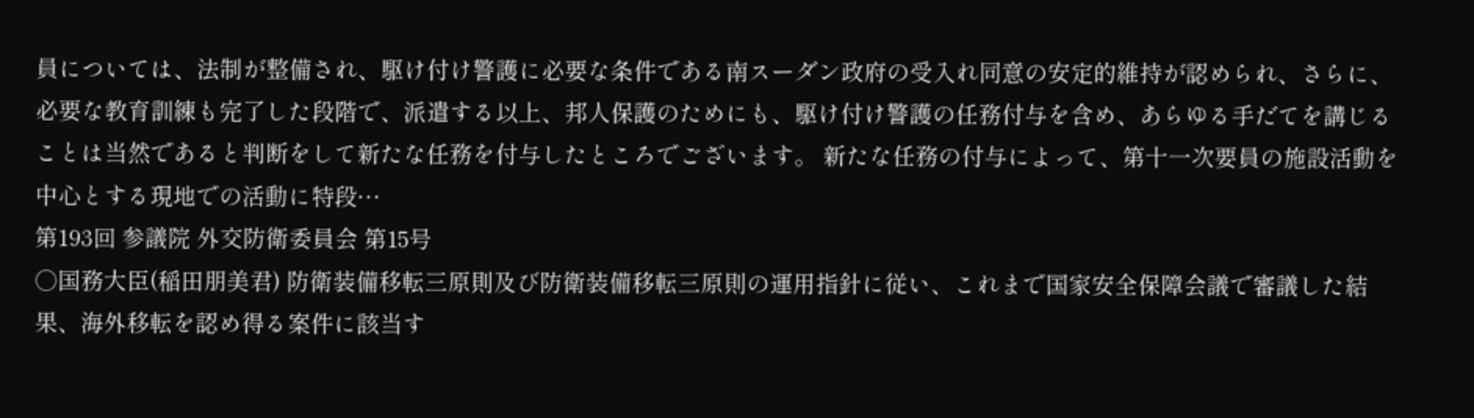員については、法制が整備され、駆け付け警護に必要な条件である南スーダン政府の受入れ同意の安定的維持が認められ、さらに、必要な教育訓練も完了した段階で、派遣する以上、邦人保護のためにも、駆け付け警護の任務付与を含め、あらゆる手だてを講じることは当然であると判断をして新たな任務を付与したところでございます。 新たな任務の付与によって、第十一次要員の施設活動を中心とする現地での活動に特段…
第193回 参議院 外交防衛委員会 第15号
○国務大臣(稲田朋美君) 防衛装備移転三原則及び防衛装備移転三原則の運用指針に従い、これまで国家安全保障会議で審議した結果、海外移転を認め得る案件に該当す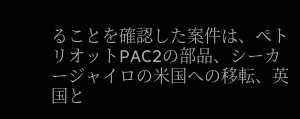ることを確認した案件は、ペトリオットPAC2の部品、シーカージャイロの米国への移転、英国と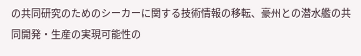の共同研究のためのシーカーに関する技術情報の移転、豪州との潜水艦の共同開発・生産の実現可能性の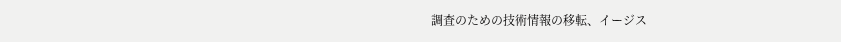調査のための技術情報の移転、イージス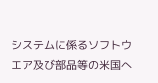システムに係るソフトウエア及び部品等の米国へ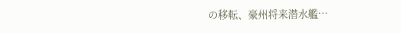の移転、豪州将来潜水艦…